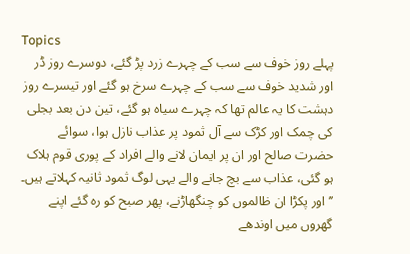Topics
پہلے روز خوف سے سب کے چہرے زرد پڑ گئے، دوسرے روز ڈر اور شدید خوف سے سب کے چہرے سرخ ہو گئے اور تیسرے روز دہشت کا یہ عالم تھا کہ چہرے سیاہ ہو گئے، تین دن بعد بجلی کی چمک اور کڑک سے آل ثمود پر عذاب نازل ہوا، سوائے حضرت صالح اور ان پر ایمان لانے والے افراد کے پوری قوم ہلاک ہو گئی، عذاب سے بچ جانے والے یہی لوگ ثمود ثانیہ کہلاتے ہیں۔
’’اور پکڑا ان ظالموں کو چنگھاڑنے، پھر صبح کو رہ گئے اپنے گھروں میں اوندھے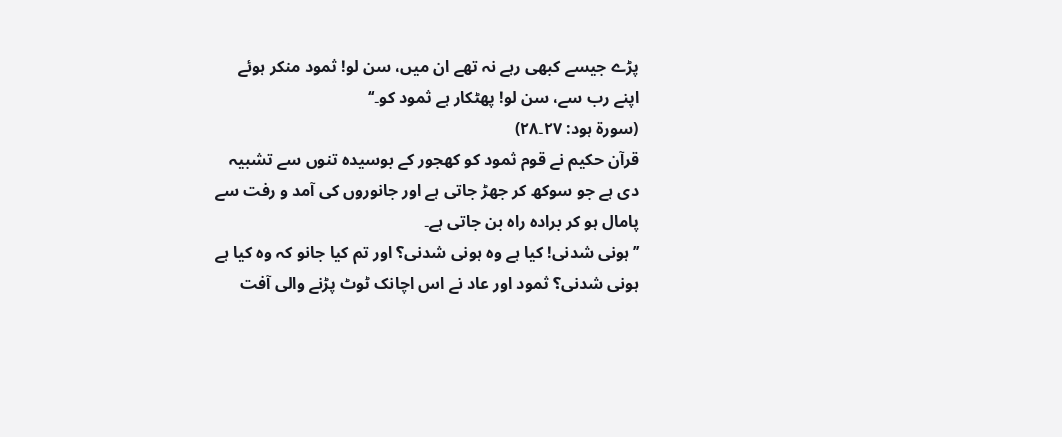پڑے جیسے کبھی رہے نہ تھے ان میں، سن لو! ثمود منکر ہوئے اپنے رب سے، سن لو! پھٹکار ہے ثمود کو۔‘‘
(سورۃ ہود: ۲۷۔۲۸)
قرآن حکیم نے قوم ثمود کو کھجور کے بوسیدہ تنوں سے تشبیہ دی ہے جو سوکھ کر جھڑ جاتی ہے اور جانوروں کی آمد و رفت سے پامال ہو کر برادہ راہ بن جاتی ہے۔
’’ہونی شدنی! کیا ہے وہ ہونی شدنی؟ اور تم کیا جانو کہ وہ کیا ہے ہونی شدنی؟ ثمود اور عاد نے اس اچانک ٹوٹ پڑنے والی آفت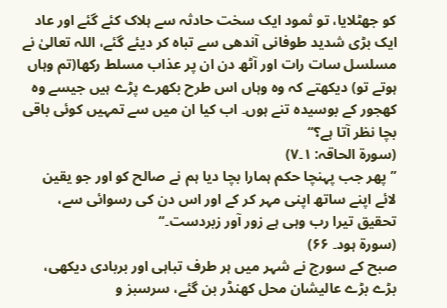کو جھٹلایا، تو ثمود ایک سخت حادثہ سے ہلاک کئے گئے اور عاد ایک بڑی شدید طوفانی آندھی سے تباہ کر دیئے گئے، اللہ تعالیٰ نے مسلسل سات رات اور آٹھ دن ان پر عذاب مسلط رکھا(تم وہاں ہوتے تو) دیکھتے کہ وہ وہاں اس طرح بکھرے پڑے ہیں جیسے وہ کھجور کے بوسیدہ تنے ہوں۔ اب کیا ان میں سے تمہیں کوئی باقی بچا نظر آتا ہے؟‘‘
(سورۃ الحاقہ: ۱۔۷)
’’پھر جب پہنچا حکم ہمارا بچا دیا ہم نے صالح کو اور جو یقین لائے اپنے ساتھ اپنی مہر کر کے اور اس دن کی رسوائی سے، تحقیق تیرا رب وہی ہے زور آور زبردست۔‘‘
(سورۃ ہود۔ ۶۶)
صبح کے سورج نے شہر میں ہر طرف تباہی اور بربادی دیکھی، بڑے بڑے عالیشان محل کھنڈر بن گئے، سرسبز و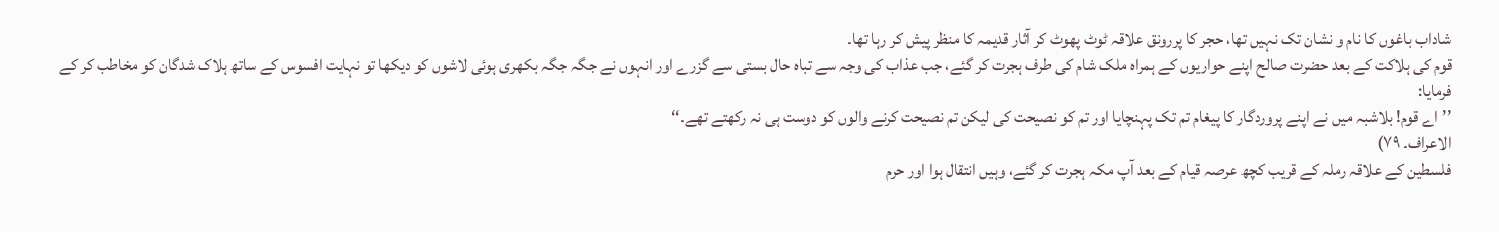شاداب باغوں کا نام و نشان تک نہیں تھا، حجر کا پررونق علاقہ ٹوٹ پھوٹ کر آثار قدیمہ کا منظر پیش کر رہا تھا۔
قوم کی ہلاکت کے بعد حضرت صالح اپنے حواریوں کے ہمراہ ملک شام کی طرف ہجرت کر گئے، جب عذاب کی وجہ سے تباہ حال بستی سے گزرے اور انہوں نے جگہ جگہ بکھری ہوئی لاشوں کو دیکھا تو نہایت افسوس کے ساتھ ہلاک شدگان کو مخاطب کر کے فرمایا:
’’اے قوم! بلاشبہ میں نے اپنے پروردگار کا پیغام تم تک پہنچایا اور تم کو نصیحت کی لیکن تم نصیحت کرنے والوں کو دوست ہی نہ رکھتے تھے۔‘‘
الاعراف۔ ۷۹)
فلسطین کے علاقہ رملہ کے قریب کچھ عرصہ قیام کے بعد آپ مکہ ہجرت کر گئے، وہیں انتقال ہوا اور حرم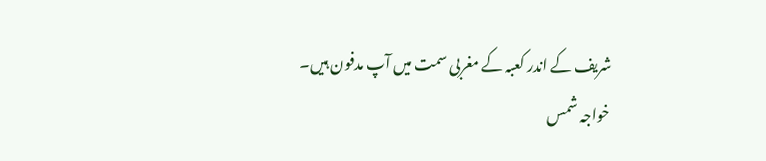شریف کے اندر کعبہ کے مغربی سمت میں آپ مدفون ہیں۔
خواجہ شمس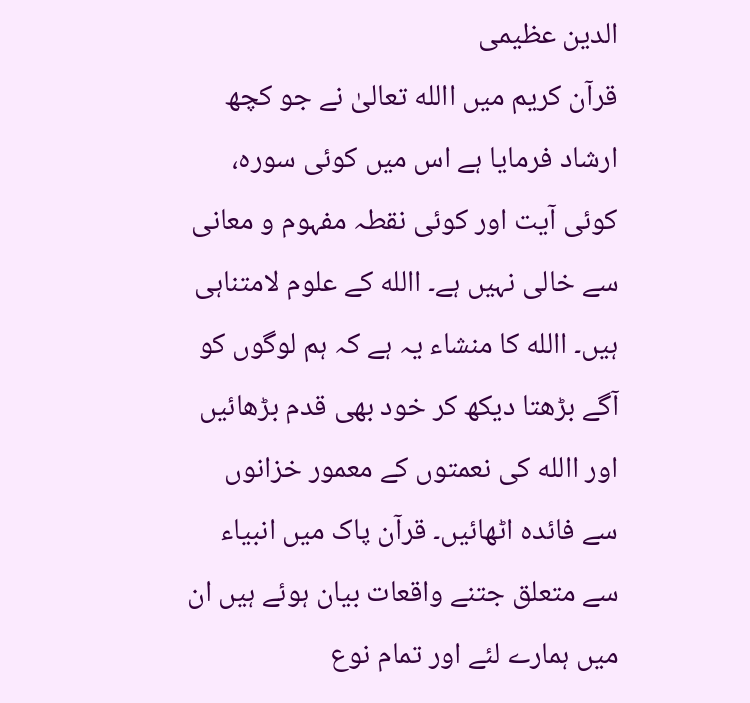الدین عظیمی
قرآن کریم میں االله تعالیٰ نے جو کچھ ارشاد فرمایا ہے اس میں کوئی سورہ، کوئی آیت اور کوئی نقطہ مفہوم و معانی سے خالی نہیں ہے۔ االله کے علوم لامتناہی ہیں۔ االله کا منشاء یہ ہے کہ ہم لوگوں کو آگے بڑھتا دیکھ کر خود بھی قدم بڑھائیں اور االله کی نعمتوں کے معمور خزانوں سے فائدہ اٹھائیں۔ قرآن پاک میں انبیاء سے متعلق جتنے واقعات بیان ہوئے ہیں ان میں ہمارے لئے اور تمام نوع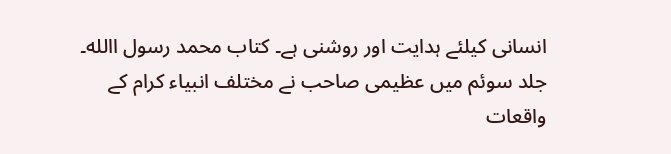انسانی کیلئے ہدایت اور روشنی ہے۔ کتاب محمد رسول االله۔ جلد سوئم میں عظیمی صاحب نے مختلف انبیاء کرام کے واقعات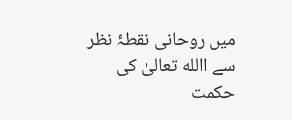میں روحانی نقطۂ نظر سے االله تعالیٰ کی حکمت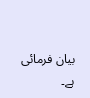بیان فرمائی ہے۔